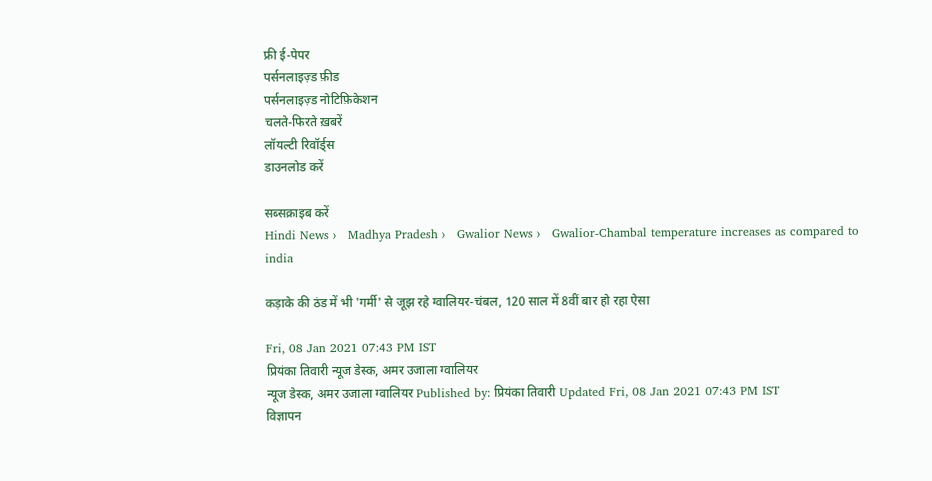फ्री ई-पेपर
पर्सनलाइज़्ड फ़ीड
पर्सनलाइज़्ड नोटिफ़िकेशन
चलते-फिरते ख़बरें
लॉयल्टी रिवॉर्ड्स
डाउनलोड करें

सब्सक्राइब करें
Hindi News ›   Madhya Pradesh ›   Gwalior News ›   Gwalior-Chambal temperature increases as compared to india

कड़ाके की ठंड में भी 'गर्मी' से जूझ रहे ग्वालियर-चंबल, 120 साल में 8वीं बार हो रहा ऐसा

Fri, 08 Jan 2021 07:43 PM IST
प्रियंका तिवारी न्यूज डेस्क, अमर उजाला ग्वालियर
न्यूज डेस्क, अमर उजाला ग्वालियर Published by: प्रियंका तिवारी Updated Fri, 08 Jan 2021 07:43 PM IST
विज्ञापन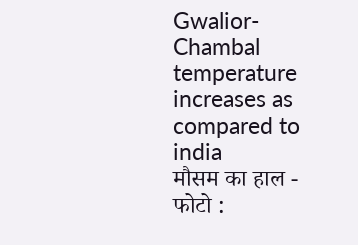Gwalior-Chambal temperature increases as compared to india
मौसम का हाल - फोटो :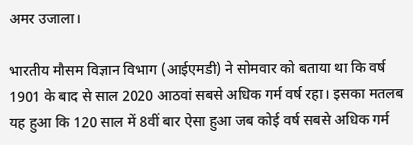अमर उजाला।

भारतीय मौसम विज्ञान विभाग (आईएमडी) ने सोमवार को बताया था कि वर्ष 1901 के बाद से साल 2020 आठवां सबसे अधिक गर्म वर्ष रहा। इसका मतलब यह हुआ कि 120 साल में 8वीं बार ऐसा हुआ जब कोई वर्ष सबसे अधिक गर्म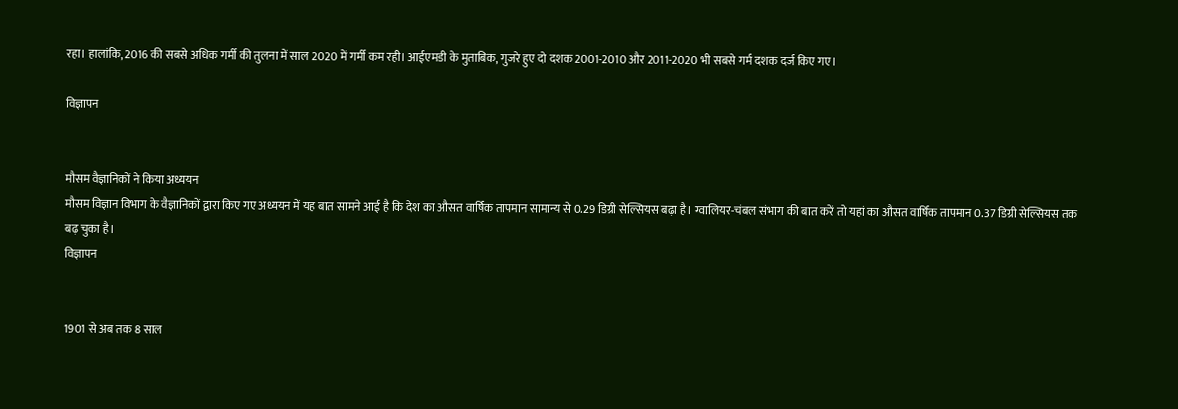रहा। हालांकि, 2016 की सबसे अधिक गर्मी की तुलना में साल 2020 में गर्मी कम रही। आईएमडी के मुताबिक, गुजरे हुए दो दशक 2001-2010 और 2011-2020 भी सबसे गर्म दशक दर्ज किए गए।

विज्ञापन


मौसम वैज्ञानिकों ने किया अध्ययन
मौसम विज्ञान विभाग के वैज्ञानिकों द्वारा किए गए अध्ययन में यह बात सामने आई है कि देश का औसत वार्षिक तापमान सामान्य से 0.29 डिग्री सेल्सियस बढ़ा है। ग्वालियर-चंबल संभाग की बात करें तो यहां का औसत वार्षिक तापमान 0.37 डिग्री सेल्सियस तक बढ़ चुका है।
विज्ञापन


1901 से अब तक 8 साल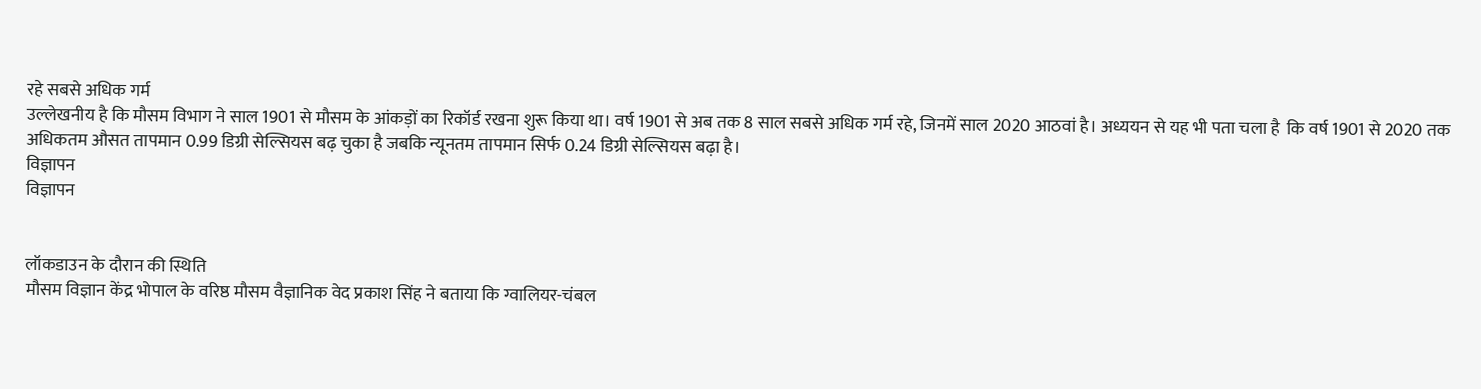रहे सबसे अधिक गर्म
उल्लेखनीय है कि मौसम विभाग ने साल 1901 से मौसम के आंकड़ों का रिकॉर्ड रखना शुरू किया था। वर्ष 1901 से अब तक 8 साल सबसे अधिक गर्म रहे, जिनमें साल 2020 आठवां है। अध्ययन से यह भी पता चला है  कि वर्ष 1901 से 2020 तक अधिकतम औसत तापमान 0.99 डिग्री सेल्सियस बढ़ चुका है जबकि न्यूनतम तापमान सिर्फ 0.24 डिग्री सेल्सियस बढ़ा है।
विज्ञापन
विज्ञापन


लॉकडाउन के दौरान की स्थिति
मौसम विज्ञान केंद्र भोपाल के वरिष्ठ मौसम वैज्ञानिक वेद प्रकाश सिंह ने बताया कि ग्वालियर-चंबल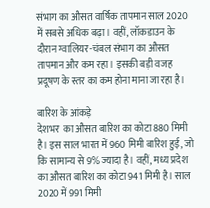संभाग का औसत वार्षिक तापमान साल 2020 में सबसे अधिक बढ़ा। वहीं, लॉकडाउन के दौरान ग्वालियर-चंबल संभाग का औसत तापमान और कम रहा। इसकी बड़ी वजह प्रदूषण के स्तर का कम होना माना जा रहा है।

बारिश के आंकड़े
देशभर  का औसत बारिश का कोटा 880 मिमी है। इस साल भारत में 960 मिमी बारिश हुई, जो कि सामान्य से 9% ज्यादा है। वहीं, मध्य प्रदेश का औसत बारिश का कोटा 941 मिमी है। साल 2020 में 991 मिमी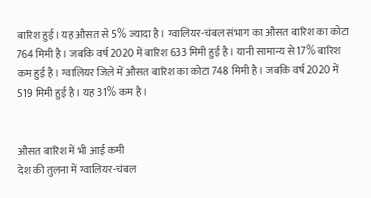बारिश हुई। यह औसत से 5% ज्यादा है। ग्वालियर-चंबल संभाग का औसत बारिश का कोटा 764 मिमी है। जबकि वर्ष 2020 में बारिश 633 मिमी हुई है। यानी सामान्य से 17% बारिश कम हुई है। ग्वालियर जिले में औसत बारिश का कोटा 748 मिमी है। जबकि वर्ष 2020 में 519 मिमी हुई है। यह 31% कम है।


औसत बारिश में भी आई कमी
देश की तुलना में ग्वालियर-चंबल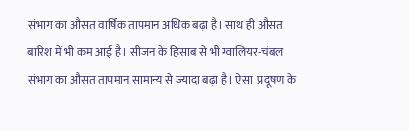संभाग का औसत वार्षिक तापमान अधिक बढ़ा है। साथ ही औसत बारिश में भी कम आई है। सीजन के हिसाब से भी ग्वालियर-चंबल संभाग का औसत तापमान सामान्य से ज्यादा बढ़ा है। ऐसा  प्रदूषण के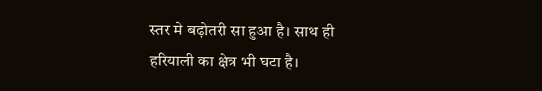स्तर मे बढ़ोतरी सा हुआ है। साथ ही  हरियाली का क्षेत्र भी घटा है।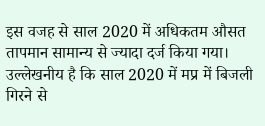इस वजह से साल 2020 में अधिकतम औसत तापमान सामान्य से ज्यादा दर्ज किया गया। उल्लेखनीय है कि साल 2020 में मप्र में बिजली गिरने से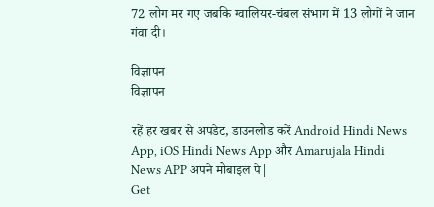72 लोग मर गए जबकि ग्वालियर-चंबल संभाग में 13 लोगों ने जान गंवा दी।

विज्ञापन
विज्ञापन

रहें हर खबर से अपडेट, डाउनलोड करें Android Hindi News App, iOS Hindi News App और Amarujala Hindi News APP अपने मोबाइल पे|
Get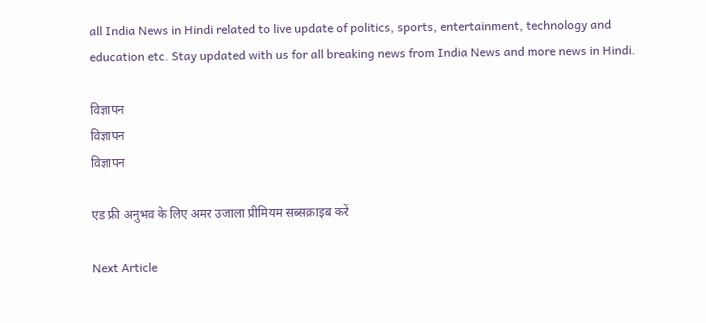all India News in Hindi related to live update of politics, sports, entertainment, technology and education etc. Stay updated with us for all breaking news from India News and more news in Hindi.

विज्ञापन
विज्ञापन
विज्ञापन

एड फ्री अनुभव के लिए अमर उजाला प्रीमियम सब्सक्राइब करें

Next Article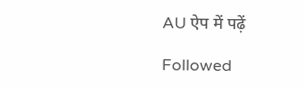AU ऐप में पढ़ें

Followed